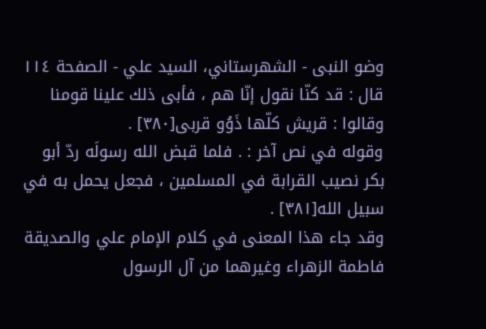وضو النبی - الشهرستاني، السيد علي - الصفحة ١١٤
قال : قد كنّا نقول إنّا هم ، فأبى ذلك علينا قومنا وقالوا : قريش كلّها ذَوُو قربى[٣٨٠] .
وقوله في نص آخر : . فلما قبض الله رسولَه ردّ أبو بكر نصيب القرابة في المسلمين ، فجعل يحمل به في سبيل الله[٣٨١] .
وقد جاء هذا المعنى في كلام الإمام علي والصديقة فاطمة الزهراء وغيرهما من آل الرسول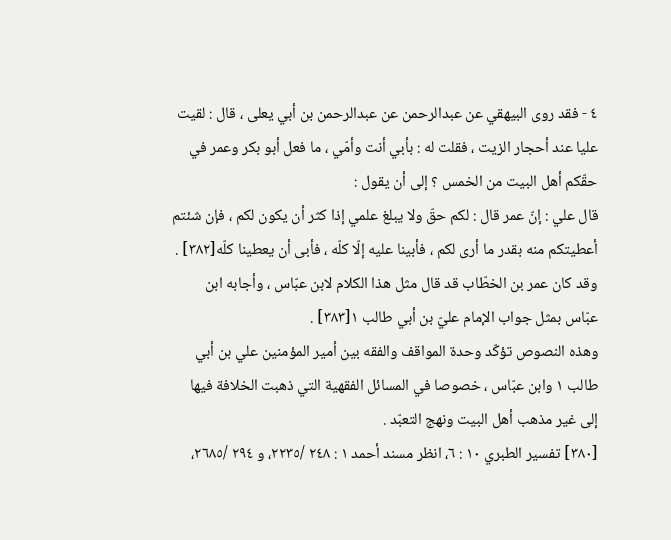٤ - فقد روى البيهقي عن عبدالرحمن عن عبدالرحمن بن أبي يعلى ، قال : لقيت عليا عند أحجار الزيت ، فقلت له : بأبي أنت وأمّي ، ما فعل أبو بكر وعمر في حقّكم أهل البيت من الخمس ؟ إلى أن يقول :
قال علي : إنّ عمر قال : لكم حقّ ولا يبلغ علمي إذا كثر أن يكون لكم ، فإن شئتم أعطيتكم منه بقدر ما أرى لكم ، فأبينا عليه إلّا كلّه ، فأبى أن يعطينا كلّه[٣٨٢] .
وقد كان عمر بن الخطّاب قد قال مثل هذا الكلام لابن عبّاس ، وأجابه ابن عبّاس بمثل جواب الإمام عليّ بن أبي طالب ١[٣٨٣] .
وهذه النصوص تؤكّد وحدة المواقف والفقه بين أمير المؤمنين علي بن أبي طالب ١ وابن عبّاس ، خصوصا في المسائل الفقهية التي ذهبت الخلافة فيها إلى غير مذهب أهل البيت ونهج التعبّد .
[٣٨٠] تفسير الطبري ١٠ : ٦، انظر مسند أحمد ١ : ٢٤٨ /٢٢٣٥، و ٢٩٤ /٢٦٨٥،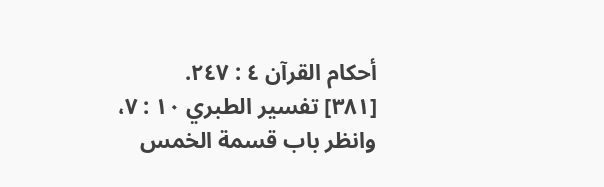أحكام القرآن ٤ : ٢٤٧.
[٣٨١] تفسير الطبري ١٠ : ٧، وانظر باب قسمة الخمس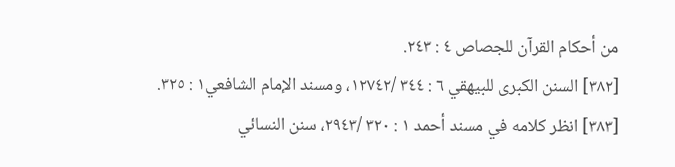من أحكام القرآن للجصاص ٤ : ٢٤٣.
[٣٨٢] السنن الكبرى للبيهقي ٦ : ٣٤٤ /١٢٧٤٢، ومسند الإمام الشافعي١ : ٣٢٥.
[٣٨٣] انظر كلامه في مسند أحمد ١ : ٣٢٠ /٢٩٤٣، سنن النسائي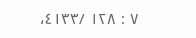٧ : ١٢٨ /٤١٣٣،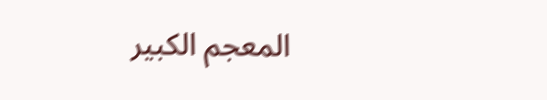المعجم الكبير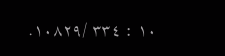١٠ : ٣٣٤ /١٠٨٢٩.